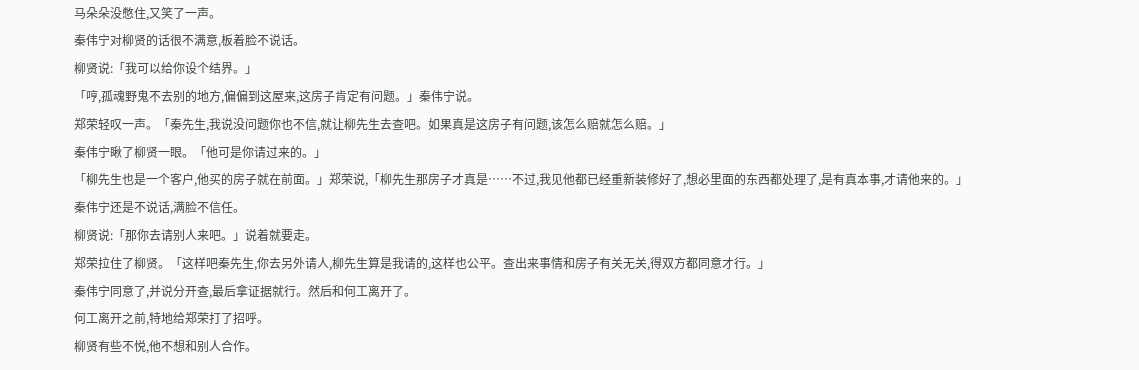马朵朵没憋住,又笑了一声。
秦伟宁对柳贤的话很不满意,板着脸不说话。
柳贤说:「我可以给你设个结界。」
「哼,孤魂野鬼不去别的地方,偏偏到这屋来,这房子肯定有问题。」秦伟宁说。
郑荣轻叹一声。「秦先生,我说没问题你也不信,就让柳先生去查吧。如果真是这房子有问题,该怎么赔就怎么赔。」
秦伟宁瞅了柳贤一眼。「他可是你请过来的。」
「柳先生也是一个客户,他买的房子就在前面。」郑荣说,「柳先生那房子才真是……不过,我见他都已经重新装修好了,想必里面的东西都处理了,是有真本事,才请他来的。」
秦伟宁还是不说话,满脸不信任。
柳贤说:「那你去请别人来吧。」说着就要走。
郑荣拉住了柳贤。「这样吧秦先生,你去另外请人,柳先生算是我请的,这样也公平。查出来事情和房子有关无关,得双方都同意才行。」
秦伟宁同意了,并说分开查,最后拿证据就行。然后和何工离开了。
何工离开之前,特地给郑荣打了招呼。
柳贤有些不悦,他不想和别人合作。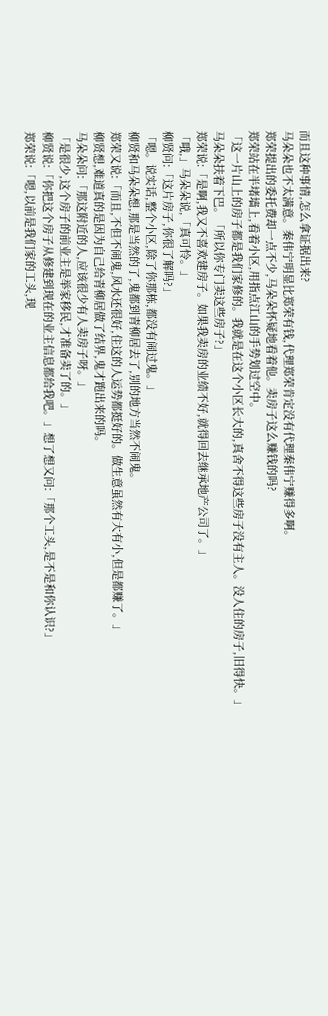而且这种事情,怎么拿证据出来?
马朵朵也不太满意。秦伟宁明显比郑荣有钱,代理郑荣肯定没有代理秦伟宁赚得多啊。
郑荣提出的委托费却一点不少,马朵朵怀疑地看着他。卖房子这么赚钱的吗?
郑荣站在半堵墙上,看着小区,用指点江山的手势划过空中。
「这一片山上的房子都是我们家修的。我就是在这个小区长大的,真舍不得这些房子没有主人。没人住的房子,旧得快。」
马朵朵扶着下巴。「所以你专门卖这些房子?」
郑荣说:「是啊,我又不喜欢建房子。如果我卖房的业绩不好,就得回去继承地产公司了。」
「哦,」马朵朵说,「真可怜。」
柳贤问:「这片房子,你很了解吗?」
「嗯。说实话,整个小区,除了你那栋,都没有闹过鬼。」
柳贤和马朵朵想,那是当然的了,鬼都到青柳居去了,别的地方当然不闹鬼。
郑荣又说:「而且,不但不闹鬼,风水还很好,住这的人运势都挺好的。做生意虽然有大有小,但是都赚了。」
柳贤想,难道真的是因为自己给青柳居做了结界,鬼才跑出来的吗。
马朵朵问:「那这附近的人,应该很少有人卖房子呀。」
「是很少,这个房子的前业主是举家移民,才准备卖了的。」
柳贤说:「你把这个房子从修建到现在的业主信息都给我吧。」想了想又问:「那个工头,是不是和你认识?」
郑荣说:「嗯,以前是我们家的工头,现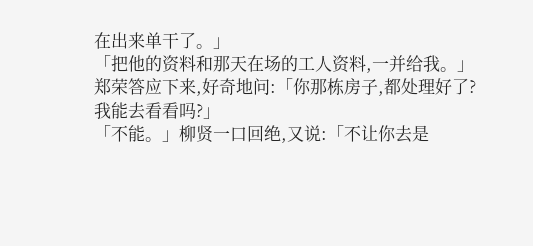在出来单干了。」
「把他的资料和那天在场的工人资料,一并给我。」
郑荣答应下来,好奇地问:「你那栋房子,都处理好了?我能去看看吗?」
「不能。」柳贤一口回绝,又说:「不让你去是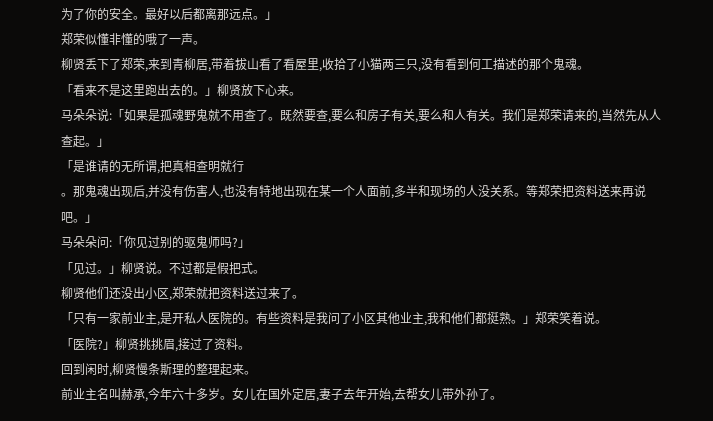为了你的安全。最好以后都离那远点。」
郑荣似懂非懂的哦了一声。
柳贤丢下了郑荣,来到青柳居,带着拔山看了看屋里,收拾了小猫两三只,没有看到何工描述的那个鬼魂。
「看来不是这里跑出去的。」柳贤放下心来。
马朵朵说:「如果是孤魂野鬼就不用查了。既然要查,要么和房子有关,要么和人有关。我们是郑荣请来的,当然先从人查起。」
「是谁请的无所谓,把真相查明就行
。那鬼魂出现后,并没有伤害人,也没有特地出现在某一个人面前,多半和现场的人没关系。等郑荣把资料送来再说吧。」
马朵朵问:「你见过别的驱鬼师吗?」
「见过。」柳贤说。不过都是假把式。
柳贤他们还没出小区,郑荣就把资料送过来了。
「只有一家前业主,是开私人医院的。有些资料是我问了小区其他业主,我和他们都挺熟。」郑荣笑着说。
「医院?」柳贤挑挑眉,接过了资料。
回到闲时,柳贤慢条斯理的整理起来。
前业主名叫赫承,今年六十多岁。女儿在国外定居,妻子去年开始,去帮女儿带外孙了。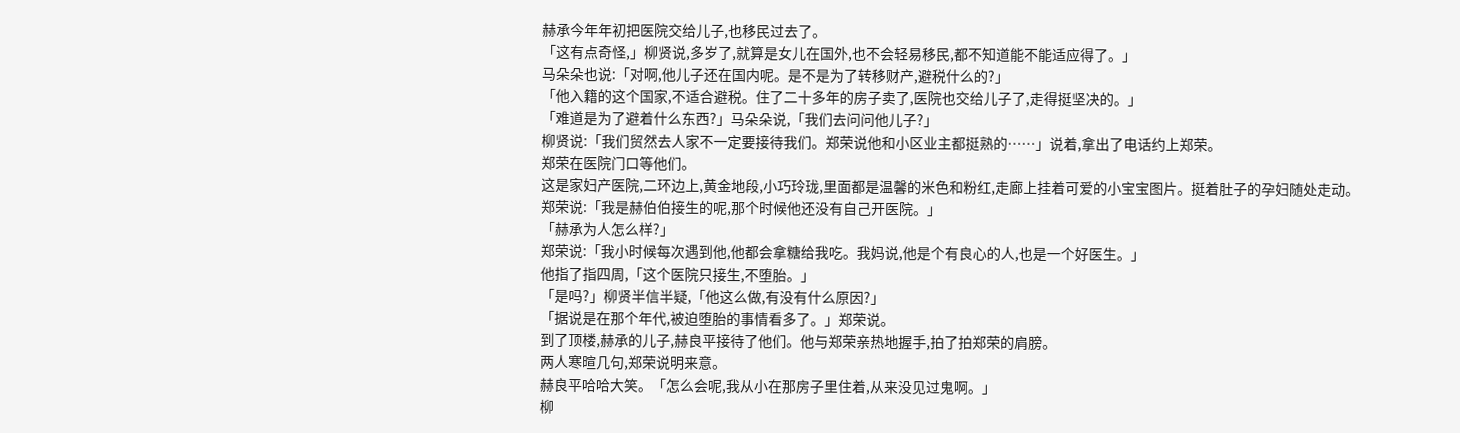赫承今年年初把医院交给儿子,也移民过去了。
「这有点奇怪,」柳贤说,多岁了,就算是女儿在国外,也不会轻易移民,都不知道能不能适应得了。」
马朵朵也说:「对啊,他儿子还在国内呢。是不是为了转移财产,避税什么的?」
「他入籍的这个国家,不适合避税。住了二十多年的房子卖了,医院也交给儿子了,走得挺坚决的。」
「难道是为了避着什么东西?」马朵朵说,「我们去问问他儿子?」
柳贤说:「我们贸然去人家不一定要接待我们。郑荣说他和小区业主都挺熟的……」说着,拿出了电话约上郑荣。
郑荣在医院门口等他们。
这是家妇产医院,二环边上,黄金地段,小巧玲珑,里面都是温馨的米色和粉红,走廊上挂着可爱的小宝宝图片。挺着肚子的孕妇随处走动。
郑荣说:「我是赫伯伯接生的呢,那个时候他还没有自己开医院。」
「赫承为人怎么样?」
郑荣说:「我小时候每次遇到他,他都会拿糖给我吃。我妈说,他是个有良心的人,也是一个好医生。」
他指了指四周,「这个医院只接生,不堕胎。」
「是吗?」柳贤半信半疑,「他这么做,有没有什么原因?」
「据说是在那个年代,被迫堕胎的事情看多了。」郑荣说。
到了顶楼,赫承的儿子,赫良平接待了他们。他与郑荣亲热地握手,拍了拍郑荣的肩膀。
两人寒暄几句,郑荣说明来意。
赫良平哈哈大笑。「怎么会呢,我从小在那房子里住着,从来没见过鬼啊。」
柳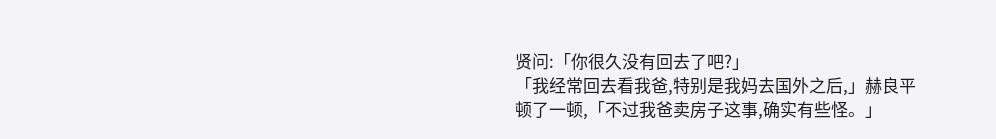贤问:「你很久没有回去了吧?」
「我经常回去看我爸,特别是我妈去国外之后,」赫良平顿了一顿,「不过我爸卖房子这事,确实有些怪。」